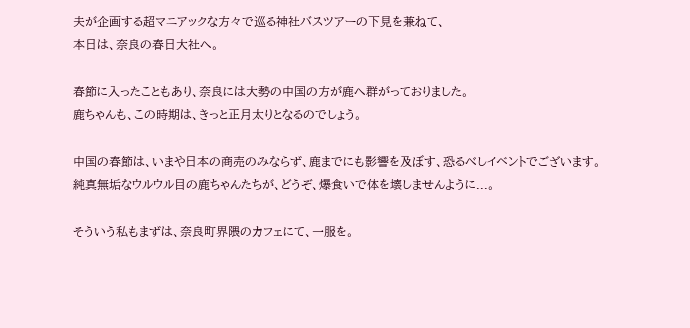夫が企画する超マニアックな方々で巡る神社バスツアーの下見を兼ねて、
本日は、奈良の春日大社へ。

春節に入ったこともあり、奈良には大勢の中国の方が鹿へ群がっておりました。
鹿ちゃんも、この時期は、きっと正月太りとなるのでしょう。

中国の春節は、いまや日本の商売のみならず、鹿までにも影響を及ぼす、恐るべしイベントでございます。
純真無垢なウルウル目の鹿ちゃんたちが、どうぞ、爆食いで体を壊しませんように...。

そういう私もまずは、奈良町界隈のカフェにて、一服を。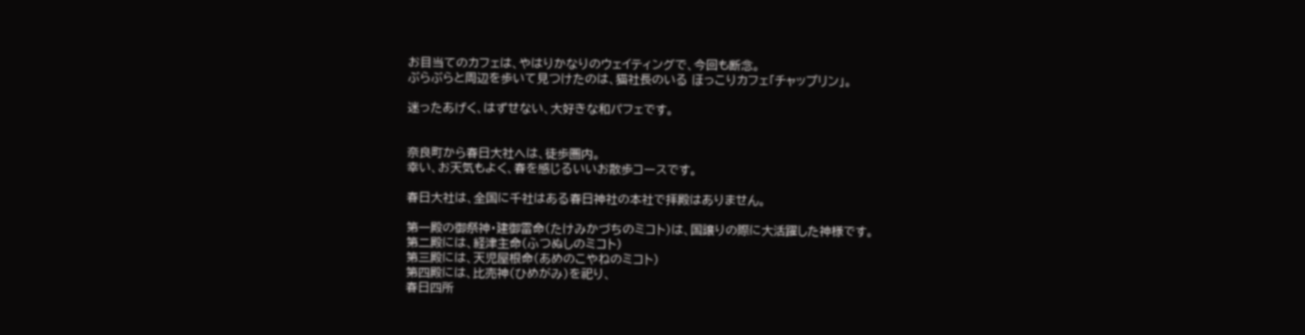お目当てのカフェは、やはりかなりのウェイティングで、今回も断念。
ぶらぶらと周辺を歩いて見つけたのは、猫社長のいる ほっこりカフェ「チャップリン」。

迷ったあげく、はずせない、大好きな和パフェです。


奈良町から春日大社へは、徒歩圏内。
幸い、お天気もよく、春を感じるいいお散歩コースです。

春日大社は、全国に千社はある春日神社の本社で拝殿はありません。

第一殿の御祭神・建御雷命(たけみかづちのミコト)は、国譲りの際に大活躍した神様です。
第二殿には、経津主命(ふつぬしのミコト)
第三殿には、天児屋根命(あめのこやねのミコト)
第四殿には、比売神(ひめがみ)を祀り、
春日四所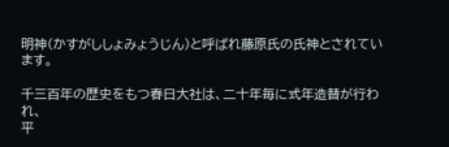明神(かすがししょみょうじん)と呼ばれ藤原氏の氏神とされています。

千三百年の歴史をもつ春日大社は、二十年毎に式年造替が行われ、
平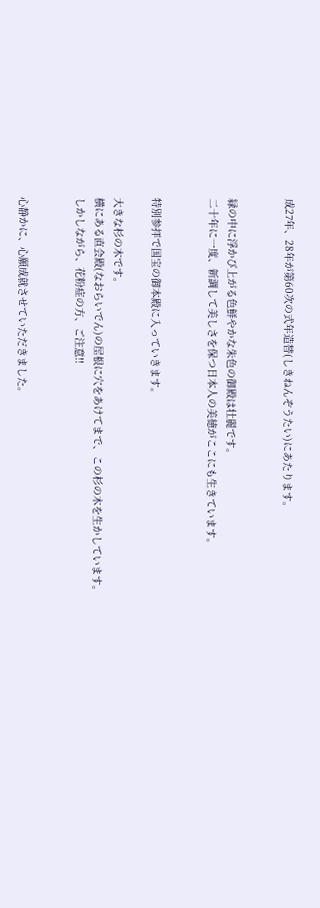成27年、28年が第60次の式年造替(しきねんぞうたい)にあたります。


緑の中に浮かび上がる色鮮やかな朱色の御殿は壮麗です。
二十年に一度、新調して美しさを保つ日本人の美徳がここにも生きています。


特別参拝で国宝の御本殿に入っていきます。

大きな杉の木です。
横にある直会殿(なおらいでん)の屋根に穴をあけてまで、この杉の木を生かしています。
しかしながら、花粉症の方、ご注意!!


心静かに、心願成就させていただきました。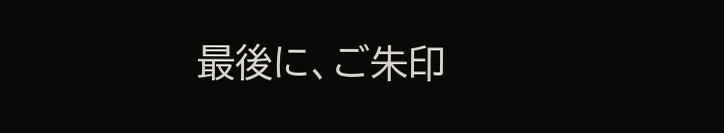最後に、ご朱印